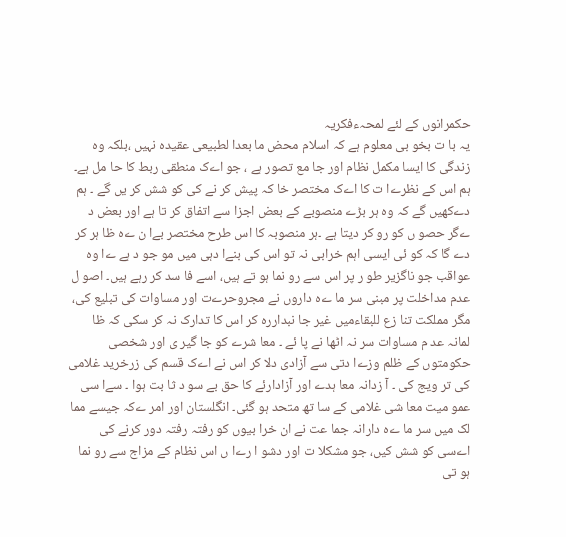حکمرانوں کے لئے لمحہءفکریہ
یہ با ت بخو بی معلوم ہے کہ اسلام محض ما بعدا لطبیعی عقیدہ نہیں ،بلکہ وہ زندگی کا ایسا مکمل نظام اور جا مع تصور ہے ، جو اےک منطقی ربط کا حا مل ہے۔ ہم اس کے نظرےا ت کا اےک مختصر خا کہ پیش کر نے کی کو شش کر یں گے ۔ ہم دےکھیں گے کہ وہ ہر بڑے منصوبے کے بعض اجزا سے اتفاق کر تا ہے اور بعض د ےگر حصو ں کو رو کر دیتا ہے ۔ہر منصوبہ کا اس طرح مختصر بےا ن ےہ ظا ہر کر دے گا کہ کو ئی ایسی اہم خرابی نہ تو اس کی بنےا دہی میں مو جو د ہے ےا وہ عواقب جو ناگزیر طو ر پر اس سے رو نما ہو تے ہیں، اسے فا سد کر رہے ہیں۔ اصو ل عدم مداخلت پر مبنی سر ما ےہ داروں نے مجروحرےت اور مساوات کی تبلیع کی، مگر مملکت تنا زع للبقاءمیں غیر جا نبداررہ کر اس کا تدارک نہ کر سکی کہ ظا لمانہ عد م مساوات سر نہ اٹھا نے پا ئے ۔ معا شرے کو جا گیر ی اور شخصی حکومتوں کے ظلم وزےا دتی سے آزادی دلا کر اس نے اےک قسم کی زرخرید غلامی کی تر ویج کی ۔ آ زدانہ معا ہدے اور آزادارئے کا حق بے سو د ثا بت ہوا ۔ سےا سی عمو میت معا شی غلامی کے سا تھ متحد ہو گئی۔ انگلستان اور امر ےکہ جیسے مما لک میں سر ما ےہ دارانہ جما عت نے ان خرا بیوں کو رفتہ رفتہ دور کرنے کی اےسی کو شش کیں، جو مشکلا ت اور دشو ا رےا ں اس نظام کے مزاج سے رو نما ہو تی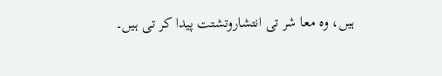ہیں، وہ معا شر تی انتشاروتشتت پیدا کر تی ہیں۔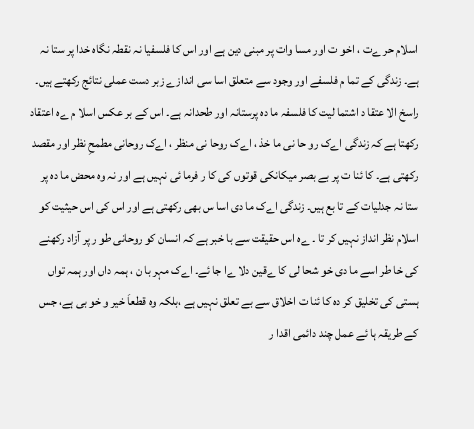اسلام حر ےت ، اخو ت اور مسا وات پر مبنی دین ہے اور اس کا فلسفیا نہ نقطہ نگاہ خدا پر ستا نہ ہے۔ زندگی کے تما م فلسفے اور وجود سے متعلق اسا سی اندازے زبر دست عملی نتائج رکھتے ہیں۔ راسخ الا عتقا د اشتما لیت کا فلسفہ ما دہ پرستانہ اور طحدانہ ہے۔ اس کے بر عکس اسلا م ےہ اعتقاد رکھتا ہے کہ زندگی اےک رو حا نی ما خذ ، اےک روحا نی منظر ، اےک روحانی مطمحِ نظر اور مقصد رکھتی ہے۔ کا ئنا ت پر بے بصر میکانکی قوتوں کی کا ر فرما ئی نہیں ہے اور نہ وہ محض ما دہ پر ستا نہ جدلیات کے تا بع ہیں۔ زندگی اےک ما دی اسا س بھی رکھتی ہے اور اس کی اس حیثیت کو اسلام نظر انداز نہیں کر تا ۔ ےہ اس حقیقت سے با خبر ہے کہ انسان کو روحانی طو ر پر آزاد رکھنے کی خا طر اسے ما دی خو شحا لی کا ےقین دلا ےا جا ئے۔ اےک مہر با ن ، ہمہ داں اور ہمہ تواں ہستی کی تخلیق کر دہ کا ئنا ت اخلاق سے بے تعلق نہیں ہے ،بلکہ وہ قطعاَ خیر و خو بی ہے، جس کے طریقہ ہا ئے عمل چند دائمی اقدا ر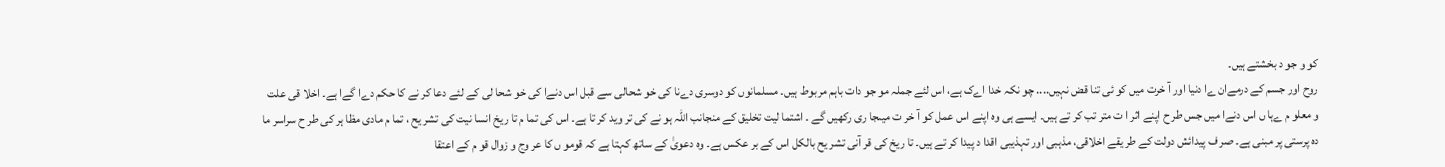کو و جو د بخشتے ہیں۔
روح اور جسم کے درمےان ےا دنیا اور آ خرت میں کو ئی تنا قض نہیں.... چو نکہ خدا اےک ہے، اس لئے جملہ مو جو دات باہم مربوط ہیں۔ مسلمانوں کو دوسری دےنا کی خو شحالی سے قبل اس دنےا کی خو شحا لی کے لئے دعا کر نے کا حکم دےا گےا ہے۔ اخلا قی علت و معلو م ےہا ں اس دنےا میں جس طر ح اپنے اثر ا ت متر تب کر تے ہیں۔ ایسے ہی وہ اپنے اس عمل کو آ خر ت میںجا ری رکھیں گے ۔ اشتما لیت تخلیق کے منجانب اللہ ہو نے کی تر وید کر تا ہے۔ اس کی تما م تا ریخ انسا نیت کی تشر یح ، تما م مادی مظا ہر کی طر ح سراسر ما دہ پرستی پر مبنی ہے۔ صر ف پیدائش دولت کے طر یقے اخلاقی، مذہبی اور تہذیبی اقدا د پیدا کر تے ہیں۔ تا ریخ کی قر آنی تشر یح بالکل اس کے بر عکس ہے۔ وہ دعویٰ کے ساتھ کہتا ہے کہ قومو ں کا عر وج و زوال قو م کے اعتقا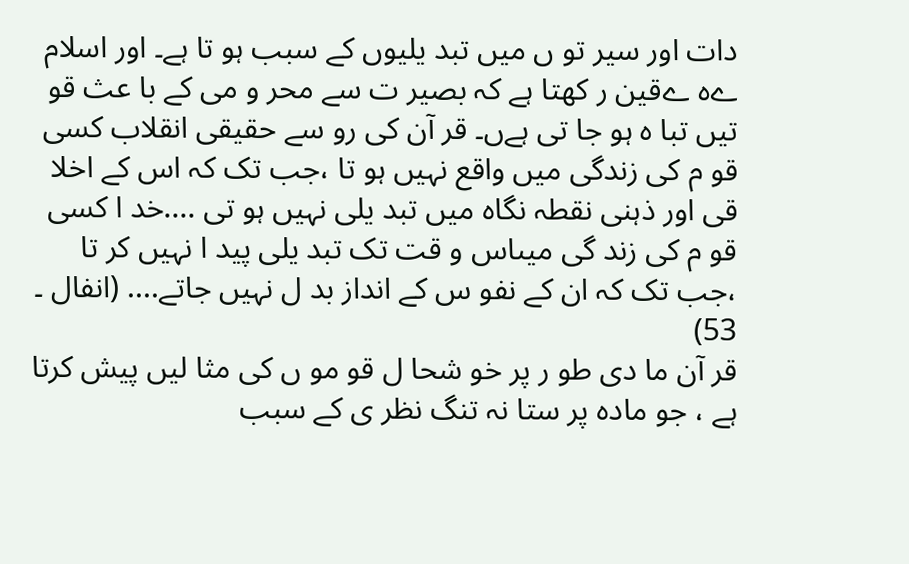دات اور سیر تو ں میں تبد یلیوں کے سبب ہو تا ہے۔ اور اسلام ےہ ےقین ر کھتا ہے کہ بصیر ت سے محر و می کے با عث قو تیں تبا ہ ہو جا تی ہےں۔ قر آن کی رو سے حقیقی انقلاب کسی قو م کی زندگی میں واقع نہیں ہو تا ،جب تک کہ اس کے اخلا قی اور ذہنی نقطہ نگاہ میں تبد یلی نہیں ہو تی ....خد ا کسی قو م کی زند گی میںاس و قت تک تبد یلی پید ا نہیں کر تا ،جب تک کہ ان کے نفو س کے انداز بد ل نہیں جاتے.... (انفال ۔ 53)
قر آن ما دی طو ر پر خو شحا ل قو مو ں کی مثا لیں پیش کرتا ہے ، جو مادہ پر ستا نہ تنگ نظر ی کے سبب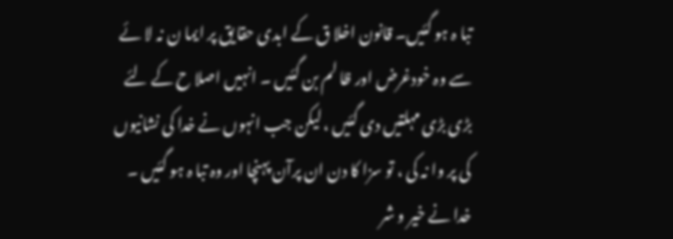تبا ہ ہو گئیں۔ قانون اخلا ق کے ابدی حقا یق پر ایما ن نہ لا ئے سے وہ خودغرض اور ظا لم بن گئیں ۔ انہیں اصلا ح کے لئے بڑی بڑی مہلتیں دی گئیں ، لیکن جب انہوں نے خدا کی نشانیوں کی پر وا نہ کی ، تو سزا کا دن ان پرآن پہنچا اور وہ تبا ہ ہو گئیں ۔ خدا نے خیر و شر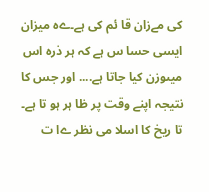کی مےزان قا ئم کی ہے۔ےہ میزان ایسی حسا س ہے کہ ہر ذرہ اس میںوزن کیا جاتا ہے.... اور جس کا نتیجہ اپنے وقت پر ظا ہر ہو تا ہے۔ تا ریخ کا اسلا می نظر ےا ت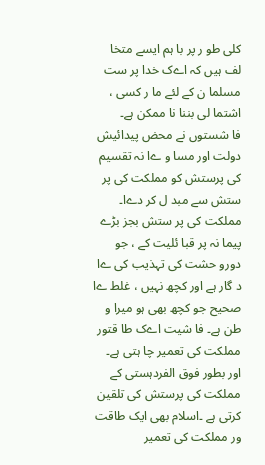کلی طو ر پر با ہم ایسے متخا لف ہیں کہ اےک خدا پر ست مسلما ن کے لئے ما ر کسی ، اشتما لی بننا نا ممکن ہے۔
فا شستوں نے محض پیدائیش دولت اور مسا و ےا نہ تقسیم کی پرستش کو مملکت کی پر ستش سے مبد ل کر دےا۔ مملکت کی پر ستش بجز بڑے پیما نہ پر قبا ئلیت کے ، جو دورو حشت کی تہذیب کی ےا د گار ہے اور کچھ نہیں ، غلط ےا صحیح جو کچھ بھی ہو میرا و طن ہے۔ فا شیت اےک طا قتور مملکت کی تعمیر چا ہتی ہے۔ اور بطور فوق الفردہستی کے مملکت کی پرستش کی تلقین کرتی ہے ۔اسلام بھی ایک طاقت ور مملکت کی تعمیر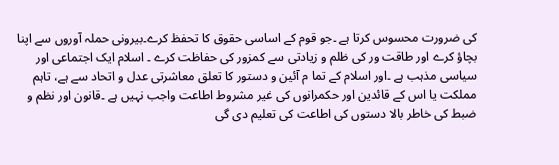کی ضرورت محسوس کرتا ہے ۔جو قوم کے اساسی حقوق کا تحفظ کرے۔بیرونی حملہ آوروں سے اپنا بچاؤ کرے اور طاقت ور کی ظلم و زیادتی سے کمزور کی حفاظت کرے ۔ اسلام ایک اجتماعی اور سیاسی مذہب ہے ۔اور اسلام کے تما م آئین و دستور کا تعلق معاشرتی عدل و اتحاد سے ہے، تاہم مملکت یا اس کے قائدین اور حکمرانوں کی غیر مشروط اطاعت واجب نہیں ہے ۔قانون اور نظم و ضبط کی خاطر بالا دستوں کی اطاعت کی تعلیم دی گی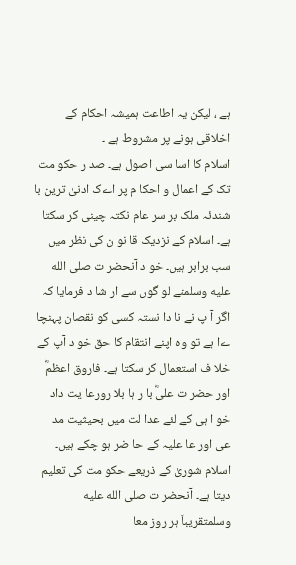ہے ، لیکن یہ اطاعت ہمیشہ احکام کے اخلاقی ہونے پر مشروط ہے ۔
اسلام کا اسا سی اصول ہے۔ صد ر حکو مت تک کے اعمال و احکا م پر اےک ادنیٰ ترین با شندئہ ملک بر سر عام نکتہ چینی کر سکتا ہے۔ اسلام کے نزدیک قا نو ن کی نظر میں سب برابر ہیں۔ خو د آنحضر ت صلى الله عليه وسلمنے لو گوں سے ار شا د فرمایا کہ اگر آ پ نے نا دا نستہ کسی کو نقصان پہنچا ےا ہے تو وہ اپنے انتقام کا حق خو د آپ کے خلا ف استعمال کر سکتا ہے۔ فاروق اعظمؓ اور حضر ت علیؓ با ر ہا بلا رورعا یت داد خو ا ہی کے لئے عدا لت میں بحیثیت مد عی اور عا علیہ کے حا ضر ہو چکے ہیں۔ اسلام شوریٰ کے ذریعے حکو مت کی تعلیم دیتا ہے۔ آنحضر ت صلى الله عليه وسلمتقریباَ ہر روز معا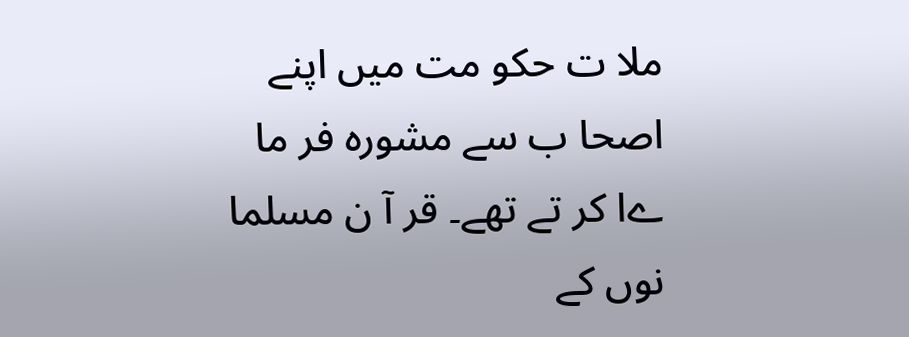ملا ت حکو مت میں اپنے اصحا ب سے مشورہ فر ما ےا کر تے تھے۔ قر آ ن مسلما نوں کے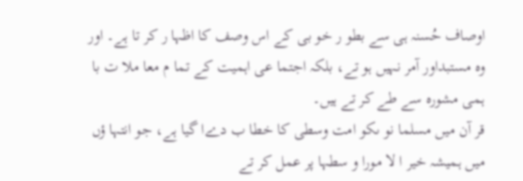اوصاف حُسنہ ہی سے بطو ر خو بی کے اس وصف کا اظہا ر کر تا ہے۔ اور وہ مستبداور آمر نہیں ہو تے، بلکہ اجتما عی اہمیت کے تما م معا ملا ت با ہمی مشورہ سے طے کر تے ہیں۔
قر آن میں مسلما نو ںکو امت وسطی کا خطا ب دےا گیا ہے، جو انتہا ؤں میں ہمیشہ خیر ا لا مورا و سطہا پر عمل کر تے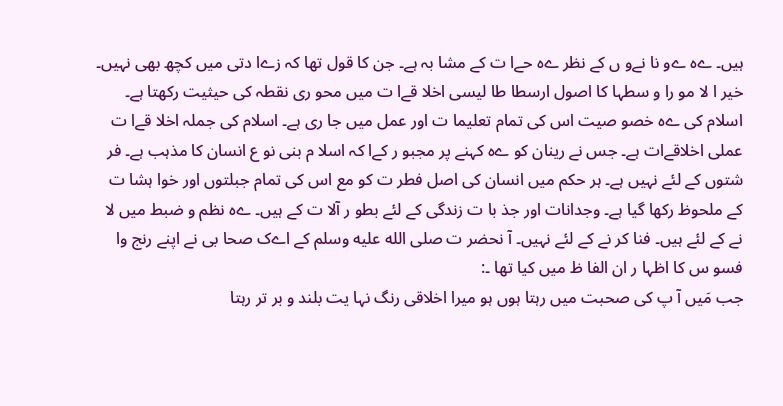ہیں۔ ےہ ےو نا نےو ں کے نظر ےہ حےا ت کے مشا بہ ہے۔ جن کا قول تھا کہ زےا دتی میں کچھ بھی نہیں۔ خیر ا لا مو را و سطہا کا اصول ارسطا طا لیسی اخلا قےا ت میں محو ری نقطہ کی حیثیت رکھتا ہے۔ اسلام کی ےہ خصو صیت اس کی تمام تعلیما ت اور عمل میں جا ری ہے۔ اسلام کی جملہ اخلا قےا ت عملی اخلاقےات ہے۔ جس نے رینان کو ےہ کہنے پر مجبو ر کےا کہ اسلا م بنی نو ع انسان کا مذہب ہے۔ فر شتوں کے لئے نہیں ہے۔ ہر حکم میں انسان کی اصل فطر ت کو مع اس کی تمام جبلتوں اور خوا ہشا ت کے ملحوظ رکھا گیا ہے۔ وجدانات اور جذ با ت زندگی کے لئے بطو ر آلا ت کے ہیں۔ ےہ نظم و ضبط میں لا نے کے لئے ہیں۔ فنا کر نے کے لئے نہیں۔ آ نحضر ت صلى الله عليه وسلم کے اےک صحا بی نے اپنے رنج وا فسو س کا اظہا ر ان الفا ظ میں کیا تھا ۔:
جب مَیں آ پ کی صحبت میں رہتا ہوں ہو میرا اخلاقی رنگ نہا یت بلند و بر تر رہتا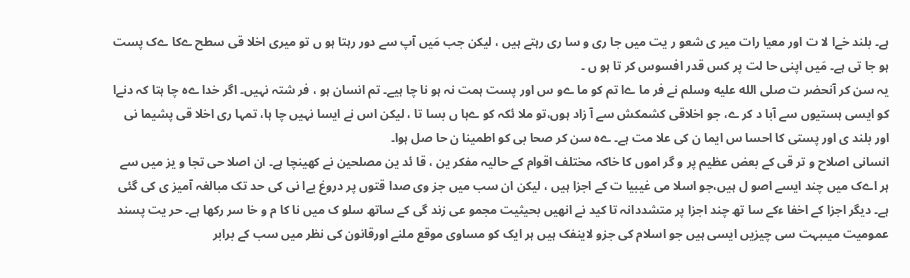ہے۔ بلند خےا لا ت اور معیا رات میر ی شعو ر یت میں جا ری و سا ری رہتے ہیں ، لیکن جب مَیں آپ سے دور رہتا ہو ں تو میری اخلا قی سطح ےکا ےک پست ہو جا تی ہے۔ مَیں اپنی حا لت پر کس قدر افسوس کر تا ہو ں ۔
یہ سن کر آنحضر ت صلى الله عليه وسلم نے فر ما ےا تم کو ما ےو س اور پست ہمت نہ ہو نا چا ہیے۔ تم انسان ہو ، فر شتہ نہیں۔ اگر خدا ےہ چا ہتا کہ دنےا کو ایسی ہستیوں سے آبا د کر ے، جو اخلاقی کشمکش سے آ زاد ہوں،تو ملا ئکہ کو ےہا ں بسا تا ، لیکن اس نے ایسا نہیں چا ہا، تمہا ری اخلا قی پشیما نی اور بلند ی اور پستی کا احسا س ایما ن کی علا مت ہے۔ ےہ سن کر صحا بی کو اطمینا ن حا صل ہوا۔
انسانی اصلاح و تر قی کے بعض عظیم پر و گر اموں کا خاکہ مختلف اقوام کے حالیہ مفکر ین ، قا ئد ین مصلحین نے کھینچا ہے۔ ان اصلا حی تجا و یز میں سے ہر اےک میں چند ایسے اصو ل ہیں،جو اسلا می غیبیا ت کے اجزا ہیں ، لیکن ان سب میں جز وی صدا قتوں پر دروغ بےا نی کی حد تک مبالغہ آمیز ی کی گئی ہے۔ دیگر اجزا کے اخفا ءکے سا تھ چند اجزا پر متشددانہ تا کید نے انھیں بحیثیت مجمو عی زند گی کے ساتھ سلو ک میں نا کا م و خا سر رکھا ہے۔ حر یت پسند عمومیت میںبہت سی چیزیں ایسی ہیں جو اسلام کی جزو لاینفک ہیں ہر ایک کو مساوی موقع ملنے اورقانون کی نظر میں سب کے برابر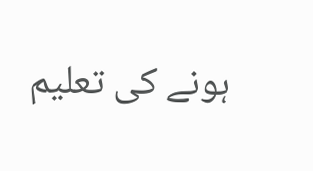ہونے کی تعلیم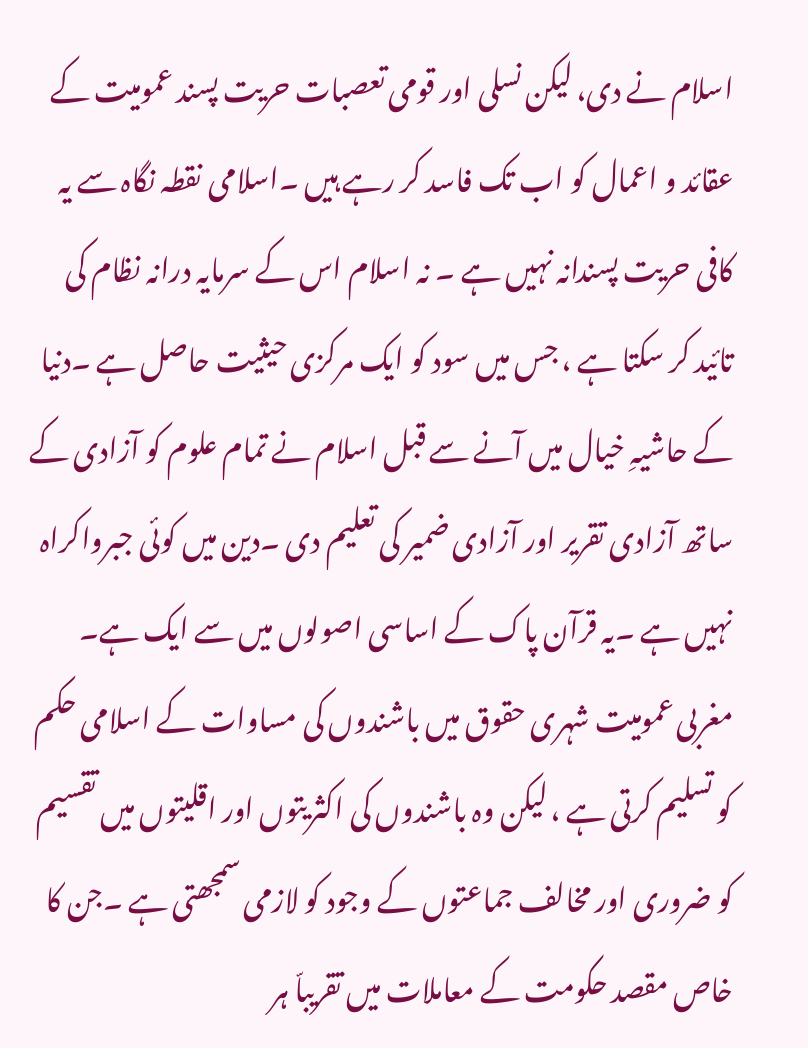اسلام نے دی، لیکن نسلی اور قومی تعصبات حریت پسند عمومیت کے عقائد و اعمال کو اب تک فاسد کر رہے ہیں ۔اسلامی نقطہ نگاہ سے یہ کافی حریت پسندانہ نہیں ہے ۔ نہ اسلام اس کے سرمایہ درانہ نظام کی تائید کر سکتا ہے ، جس میں سود کو ایک مرکزی حیثیت حاصل ہے ۔دنیا کے حاشیہِ خیال میں آنے سے قبل اسلام نے تمام علوم کو آزادی کے ساتھ آزادی تقریر اور آزادی ضمیر کی تعلیم دی ۔دین میں کوئی جبرواکراہ نہیں ہے ۔یہ قرآن پاک کے اساسی اصولوں میں سے ایک ہے۔ مغربی عمومیت شہری حقوق میں باشندوں کی مساوات کے اسلامی حکم کو تسلیم کرتی ہے ، لیکن وہ باشندوں کی اکثریتوں اور اقلیتوں میں تقسیم کو ضروری اور مخالف جماعتوں کے وجود کو لازمی سمجھتی ہے ۔جن کا خاص مقصد حکومت کے معاملات میں تقریباّ ہر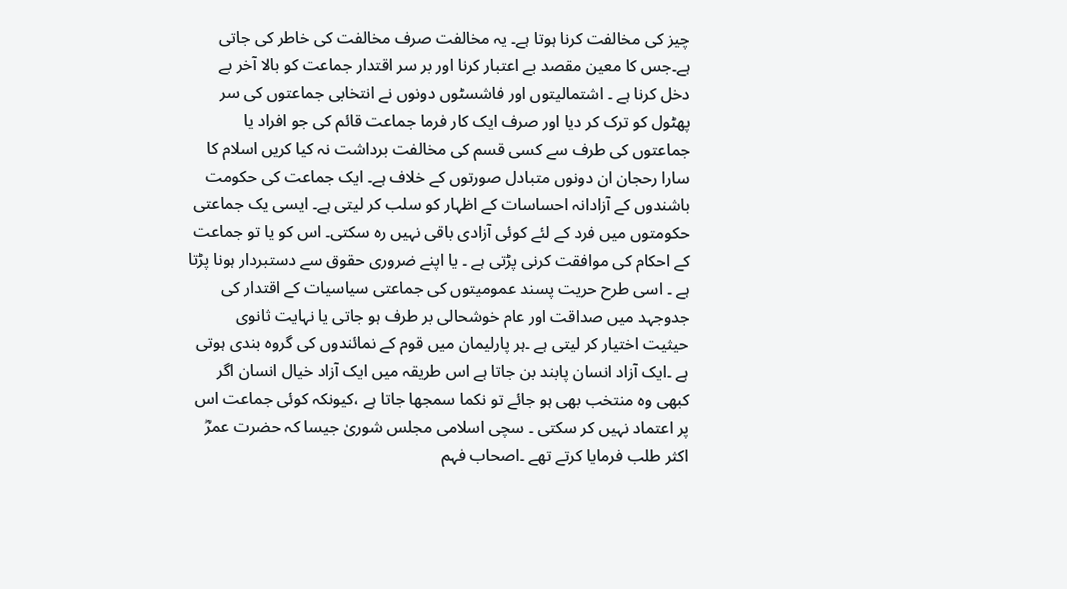چیز کی مخالفت کرنا ہوتا ہے۔ یہ مخالفت صرف مخالفت کی خاطر کی جاتی ہے۔جس کا معین مقصد بے اعتبار کرنا اور بر سر اقتدار جماعت کو بالا آخر بے دخل کرنا ہے ۔ اشتمالیتوں اور فاشسٹوں دونوں نے انتخابی جماعتوں کی سر پھٹول کو ترک کر دیا اور صرف ایک کار فرما جماعت قائم کی جو افراد یا جماعتوں کی طرف سے کسی قسم کی مخالفت برداشت نہ کیا کریں اسلام کا سارا رحجان ان دونوں متبادل صورتوں کے خلاف ہے۔ ایک جماعت کی حکومت باشندوں کے آزادانہ احساسات کے اظہار کو سلب کر لیتی ہے۔ ایسی یک جماعتی حکومتوں میں فرد کے لئے کوئی آزادی باقی نہیں رہ سکتی۔ اس کو یا تو جماعت کے احکام کی موافقت کرنی پڑتی ہے ۔ یا اپنے ضروری حقوق سے دستبردار ہونا پڑتا ہے ۔ اسی طرح حریت پسند عمومیتوں کی جماعتی سیاسیات کے اقتدار کی جدوجہد میں صداقت اور عام خوشحالی بر طرف ہو جاتی یا نہایت ثانوی حیثیت اختیار کر لیتی ہے ۔ہر پارلیمان میں قوم کے نمائندوں کی گروہ بندی ہوتی ہے ۔ایک آزاد انسان پابند بن جاتا ہے اس طریقہ میں ایک آزاد خیال انسان اگر کبھی وہ منتخب بھی ہو جائے تو نکما سمجھا جاتا ہے ،کیونکہ کوئی جماعت اس پر اعتماد نہیں کر سکتی ۔ سچی اسلامی مجلس شوریٰ جیسا کہ حضرت عمرؓ اکثر طلب فرمایا کرتے تھے ۔اصحاب فہم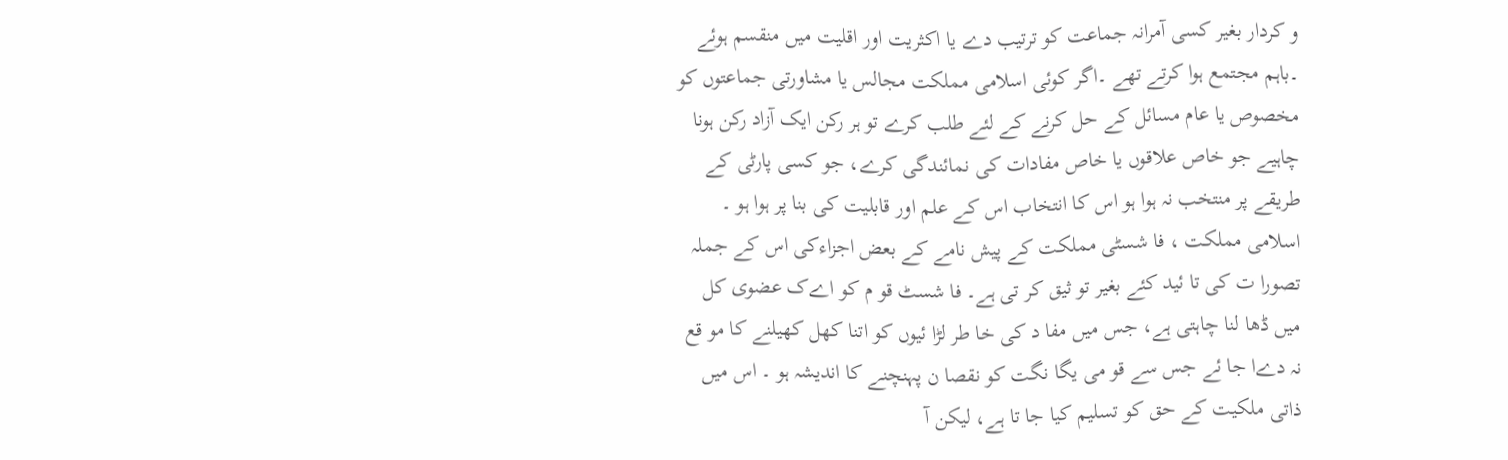و کردار بغیر کسی آمرانہ جماعت کو ترتیب دے یا اکثریت اور اقلیت میں منقسم ہوئے ۔باہم مجتمع ہوا کرتے تھے ۔اگر کوئی اسلامی مملکت مجالس یا مشاورتی جماعتوں کو مخصوص یا عام مسائل کے حل کرنے کے لئے طلب کرے تو ہر رکن ایک آزاد رکن ہونا چاہیے جو خاص علاقوں یا خاص مفادات کی نمائندگی کرے، جو کسی پارٹی کے طریقے پر منتخب نہ ہوا ہو اس کا انتخاب اس کے علم اور قابلیت کی بنا پر ہوا ہو ۔
اسلامی مملکت ، فا شسٹی مملکت کے پیش نامے کے بعض اجزاءکی اس کے جملہ تصورا ت کی تا ئید کئے بغیر تو ثیق کر تی ہے۔ فا شسٹ قو م کو اےک عضوی کل میں ڈھا لنا چاہتی ہے، جس میں مفا د کی خا طر لڑا ئیوں کو اتنا کھل کھیلنے کا مو قع نہ دےا جا ئے جس سے قو می یگا نگت کو نقصا ن پہنچنے کا اندیشہ ہو ۔ اس میں ذاتی ملکیت کے حق کو تسلیم کیا جا تا ہے، لیکن آ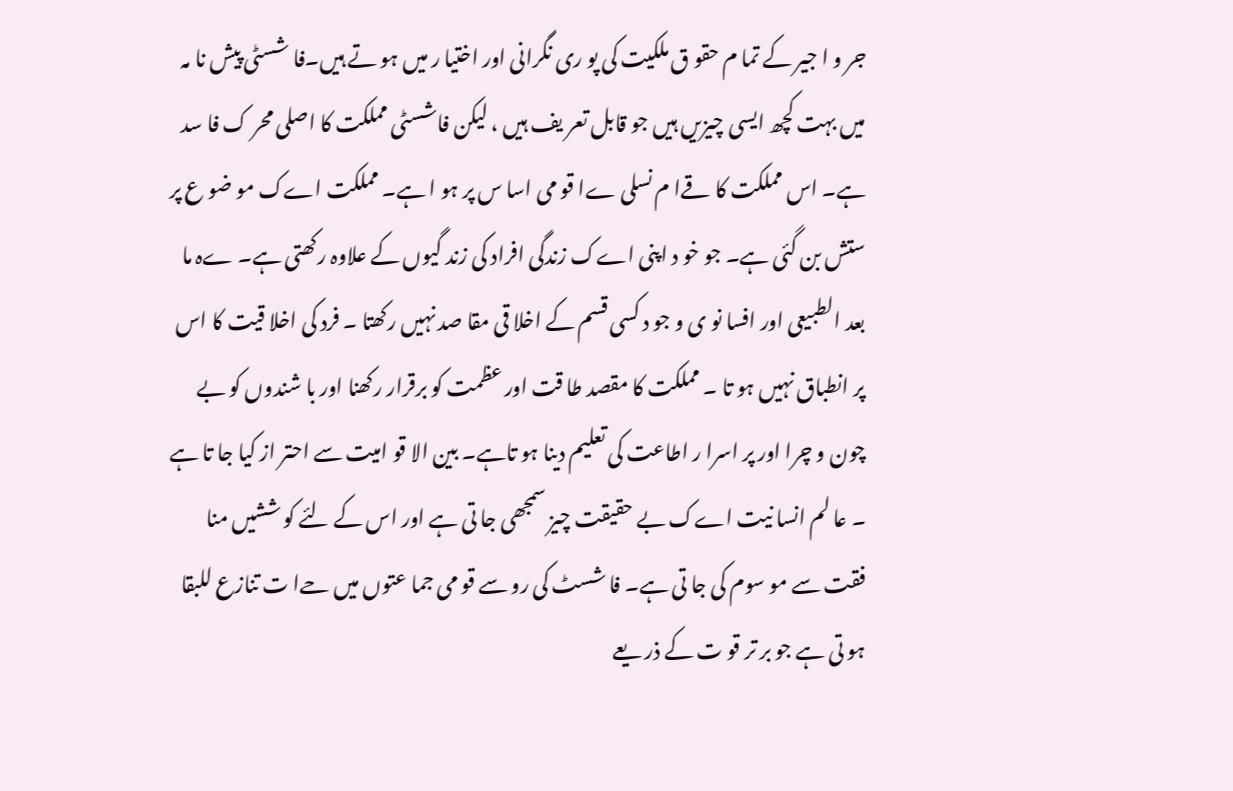جر و ا جیر کے تما م حقو ق ملکیت کی پو ری نگرانی اور اختیا ر میں ہو تے ہیں۔فا شسٹی پیش نا مہ میں بہت کچھ ایسی چیزیں ہیں جو قابل تعر یف ہیں ، لیکن فاشسٹی مملکت کا اصلی محر ک فا سد ہے۔ اس مملکت کا قےا م نسلی ےا قو می اسا س پر ہو ا ہے۔ مملکت اےک مو ضو ع پر ستش بن گئی ہے۔ جو خو د اپنی اےک زندگی افراد کی زند گیوں کے علاوہ رکھتی ہے۔ ےہ ما بعد الطبیعی اور افسا نو ی و جو د کسی قسم کے اخلا قی مقا صد نہیں رکھتا ۔ فرد کی اخلا قیت کا اس پر انطباق نہیں ہو تا ۔ مملکت کا مقصد طا قت اور عظمت کو برقرار رکھنا اور با شندوں کو بے چون و چرا اور پر اسرا ر اطاعت کی تعلیم دینا ہو تاہے۔ بین الا قو امیت سے احتر از کیا جا تا ہے ۔ عا لم انسا نیت اےک بے حقیقت چیز سمجھی جا تی ہے اور اس کے لئے کو ششیں منا فقت سے مو سوم کی جا تی ہے۔ فا شسٹ کی رو سے قو می جما عتوں میں حےا ت تنازع للبقا ہو تی ہے جو بر تر قو ت کے ذر یعے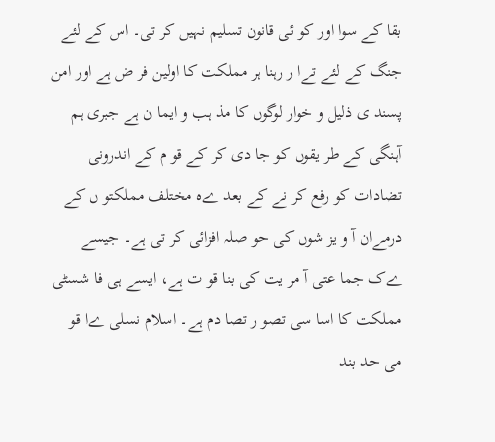بقا کے سوا اور کو ئی قانون تسلیم نہیں کر تی۔ اس کے لئے جنگ کے لئے تےا ر رہنا ہر مملکت کا اولین فر ض ہے اور امن پسند ی ذلیل و خوار لوگوں کا مذ ہب و ایما ن ہے جبری ہم آہنگی کے طر یقوں کو جا دی کر کے قو م کے اندرونی تضادات کو رفع کر نے کے بعد ےہ مختلف مملکتو ں کے درمےان آ و یز شوں کی حو صلہ افزائی کر تی ہے۔ جیسے ےک جما عتی آ مر یت کی بنا قو ت ہے، ایسے ہی فا شسٹی مملکت کا اسا سی تصو ر تصا دم ہے۔ اسلام نسلی ےا قو می حد بند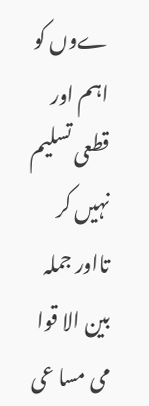ےوں کو اہم اور قطعی تسلیم نہیں کر تااور جملہ بین الا قوا می مسا عی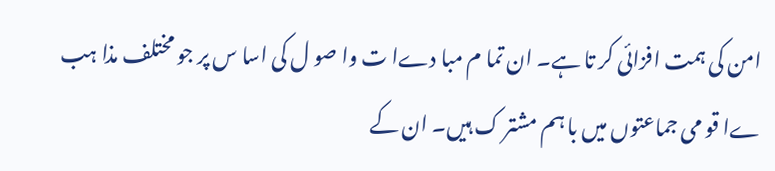امن کی ہمت افزائی کر تا ہے۔ ان تما م مبا دےا ت وا صو ل کی اسا س پر جو مختلف مذا ہب ےا قو می جماعتوں میں با ہم مشتر ک ہیں۔ ان کے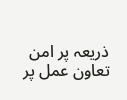ذریعہ پر امن تعاون عمل پر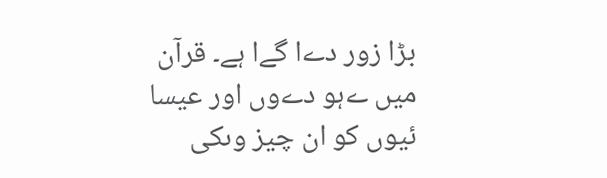بڑا زور دےا گےا ہے۔ قرآن میں ےہو دےوں اور عیسا ئیوں کو ان چیز وںکی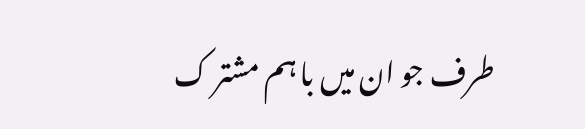طرف جو ان میں با ہم مشتر ک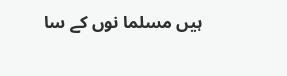ہیں مسلما نوں کے سا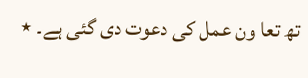تھ تعا ون عمل کی دعوت دی گئی ہے۔ ٭